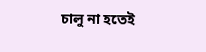চালু না হতেই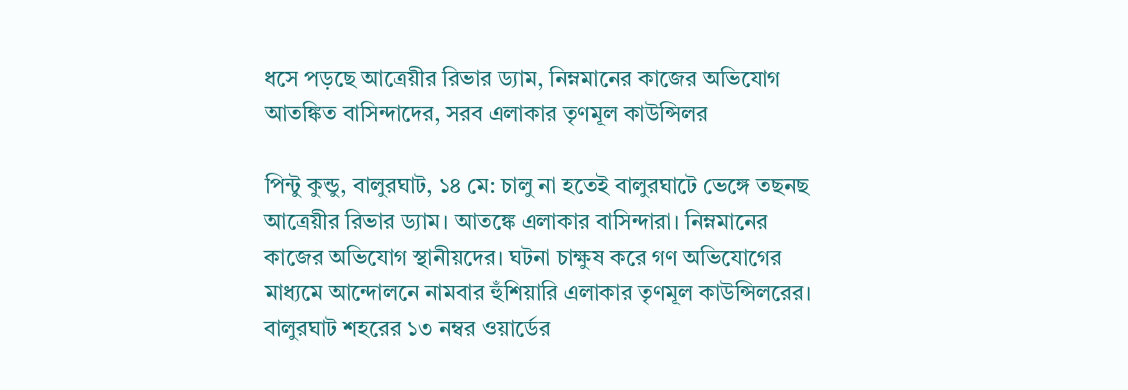ধসে পড়ছে আত্রেয়ীর রিভার ড্যাম, নিম্নমানের কাজের অভিযোগ আতঙ্কিত বাসিন্দাদের, সরব এলাকার তৃণমূল কাউন্সিলর

পিন্টু কুন্ডু, বালুরঘাট, ১৪ মে: চালু না হতেই বালুরঘাটে ভেঙ্গে তছনছ আত্রেয়ীর রিভার ড্যাম। আতঙ্কে এলাকার বাসিন্দারা। নিম্নমানের কাজের অভিযোগ স্থানীয়দের। ঘটনা চাক্ষুষ করে গণ অভিযোগের মাধ্যমে আন্দোলনে নামবার হুঁশিয়ারি এলাকার তৃণমূল কাউন্সিলরের। বালুরঘাট শহরের ১৩ নম্বর ওয়ার্ডের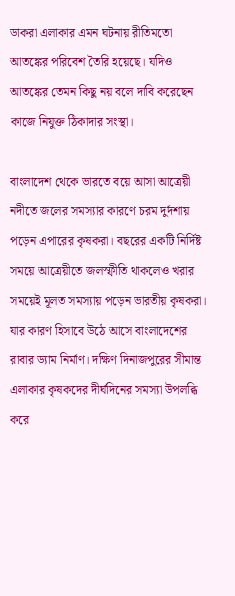ডাকরা এলাকার এমন ঘটনায় রীতিমতো আতঙ্কের পরিবেশ তৈরি হয়েছে। যদিও আতঙ্কের তেমন কিছু নয় বলে দাবি করেছেন কাজে নিযুক্ত ঠিকাদার সংস্থা।

বাংলাদেশ থেকে ভারতে বয়ে আসা আত্রেয়ী নদীতে জলের সমস্যার কারণে চরম দুর্দশায় পড়েন এপারের কৃষকরা। বছরের একটি নির্দিষ্ট সময়ে আত্রেয়ীতে জলস্ফীতি থাকলেও খরার সময়েই মূলত সমস্যায় পড়েন ভারতীয় কৃষকরা। যার কারণ হিসাবে উঠে আসে বাংলাদেশের রাবার ড্যাম নির্মাণ। দক্ষিণ দিনাজপুরের সীমান্ত এলাকার কৃষকদের দীর্ঘদিনের সমস্যা উপলব্ধি করে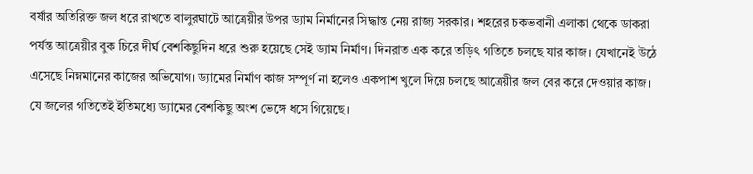বর্ষার অতিরিক্ত জল ধরে রাখতে বালুরঘাটে আত্রেয়ীর উপর ড্যাম নির্মানের সিদ্ধান্ত নেয় রাজ্য সরকার। শহরের চকভবানী এলাকা থেকে ডাকরা পর্যন্ত আত্রেয়ীর বুক চিরে দীর্ঘ বেশকিছুদিন ধরে শুরু হয়েছে সেই ড্যাম নির্মাণ। দিনরাত এক করে তড়িৎ গতিতে চলছে যার কাজ। যেখানেই উঠে এসেছে নিম্নমানের কাজের অভিযোগ। ড্যামের নির্মাণ কাজ সম্পূর্ণ না হলেও একপাশ খুলে দিয়ে চলছে আত্রেয়ীর জল বের করে দেওয়ার কাজ। যে জলের গতিতেই ইতিমধ্যে ড্যামের বেশকিছু অংশ ভেঙ্গে ধসে গিয়েছে।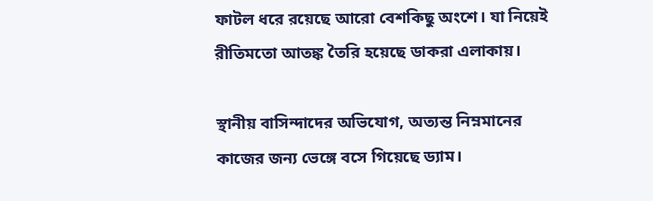ফাটল ধরে রয়েছে আরো বেশকিছু অংশে। যা নিয়েই রীতিমতো আতঙ্ক তৈরি হয়েছে ডাকরা এলাকায়।

স্থানীয় বাসিন্দাদের অভিযোগ, অত্যন্ত নিম্নমানের কাজের জন্য ভেঙ্গে বসে গিয়েছে ড্যাম।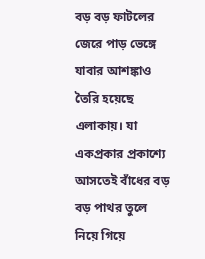বড় বড় ফাটলের জেরে পাড় ভেঙ্গে যাবার আশঙ্কাও তৈরি হয়েছে এলাকায়। যা একপ্রকার প্রকাশ্যে আসতেই বাঁধের বড় বড় পাথর তুলে নিয়ে গিয়ে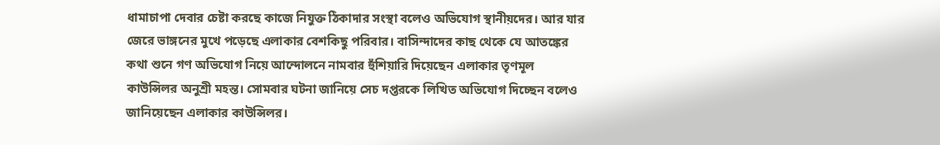ধামাচাপা দেবার চেষ্টা করছে কাজে নিযুক্ত ঠিকাদার সংস্থা বলেও অভিযোগ স্থানীয়দের। আর যার জেরে ভাঙ্গনের মুখে পড়েছে এলাকার বেশকিছু পরিবার। বাসিন্দাদের কাছ থেকে যে আতঙ্কের কথা শুনে গণ অভিযোগ নিয়ে আন্দোলনে নামবার হুঁশিয়ারি দিয়েছেন এলাকার তৃণমূল কাউন্সিলর অনুশ্রী মহন্ত। সোমবার ঘটনা জানিয়ে সেচ দপ্তরকে লিখিত অভিযোগ দিচ্ছেন বলেও জানিয়েছেন এলাকার কাউন্সিলর।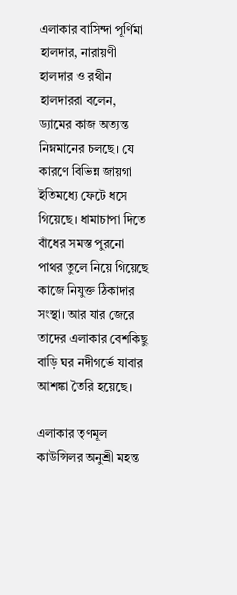এলাকার বাসিন্দা পূর্ণিমা হালদার, নারায়ণী হালদার ও রথীন হালদাররা বলেন, ড্যামের কাজ অত্যন্ত নিম্নমানের চলছে। যে কারণে বিভিন্ন জায়গা ইতিমধ্যে ফেটে ধসে গিয়েছে। ধামাচাপা দিতে বাঁধের সমস্ত পুরনো পাথর তুলে নিয়ে গিয়েছে কাজে নিযুক্ত ঠিকাদার সংস্থা। আর যার জেরে তাদের এলাকার বেশকিছু বাড়ি ঘর নদীগর্ভে যাবার আশঙ্কা তৈরি হয়েছে।

এলাকার তৃণমূল কাউন্সিলর অনুশ্রী মহন্ত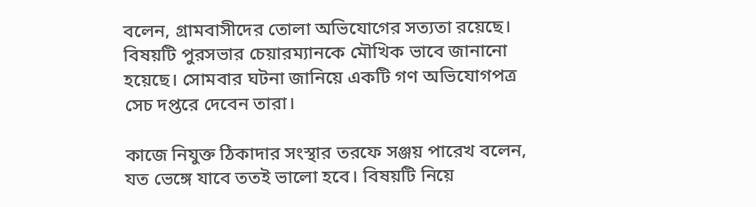বলেন, গ্রামবাসীদের তোলা অভিযোগের সত্যতা রয়েছে। বিষয়টি পুরসভার চেয়ারম্যানকে মৌখিক ভাবে জানানো হয়েছে। সোমবার ঘটনা জানিয়ে একটি গণ অভিযোগপত্র সেচ দপ্তরে দেবেন তারা।

কাজে নিযুক্ত ঠিকাদার সংস্থার তরফে সঞ্জয় পারেখ বলেন, যত ভেঙ্গে যাবে ততই ভালো হবে। বিষয়টি নিয়ে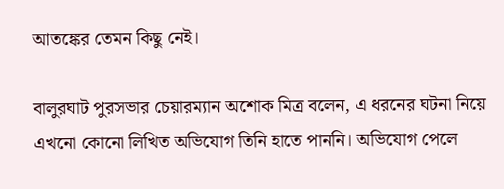আতঙ্কের তেমন কিছু নেই।

বালুরঘাট পুরসভার চেয়ারম্যান অশোক মিত্র বলেন, এ ধরনের ঘটনা নিয়ে এখনো কোনো লিখিত অভিযোগ তিনি হাতে পাননি। অভিযোগ পেলে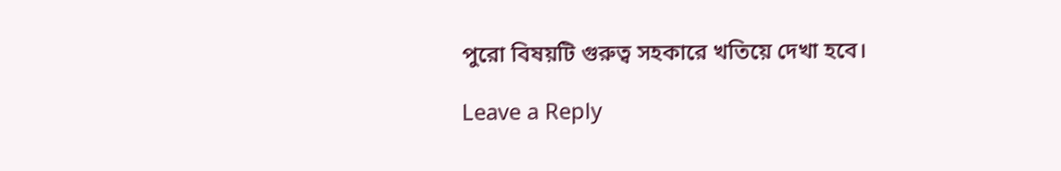পুরো বিষয়টি গুরুত্ব সহকারে খতিয়ে দেখা হবে।

Leave a Reply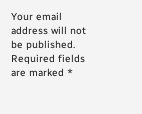Your email address will not be published. Required fields are marked *